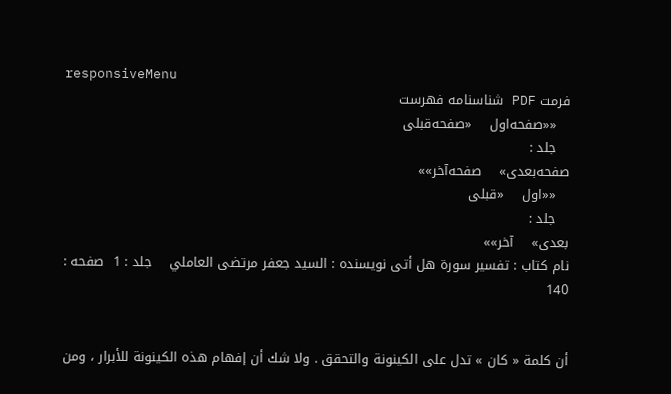responsiveMenu
فرمت PDF شناسنامه فهرست
   ««صفحه‌اول    «صفحه‌قبلی
   جلد :
صفحه‌بعدی»    صفحه‌آخر»»
   ««اول    «قبلی
   جلد :
بعدی»    آخر»»
نام کتاب : تفسير سورة هل أتى نویسنده : السيد جعفر مرتضى العاملي    جلد : 1  صفحه : 140


أن كلمة « كان » تدل على الكينونة والتحقق . ولا شك أن إفهام هذه الكينونة للأبرار ، ومن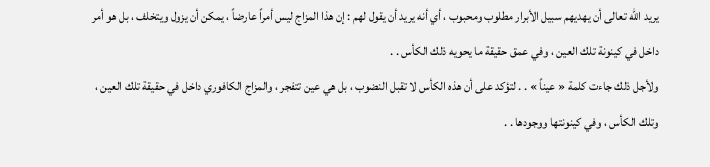يريد الله تعالى أن يهديهم سبيل الأبرار مطلوب ومحبوب ، أي أنه يريد أن يقول لهم : إن هذا المزاج ليس أمراً عارضاً ، يمكن أن يزول ويتخلف ، بل هو أمر داخل في كينونة تلك العين ، وفي عمق حقيقة ما يحويه ذلك الكأس . .
ولأجل ذلك جاءت كلمة « عيناً » . . لتؤكد على أن هذه الكأس لا تقبل النضوب ، بل هي عين تتفجر ، والمزاج الكافوري داخل في حقيقة تلك العين ، وتلك الكأس ، وفي كينونتها ووجودها . .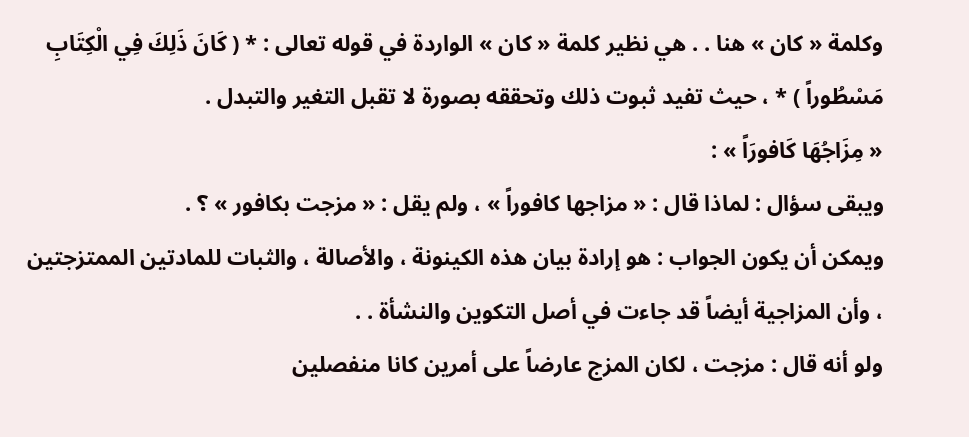وكلمة « كان » هنا . . هي نظير كلمة « كان » الواردة في قوله تعالى : * ( كَانَ ذَلِكَ فِي الْكِتَابِ مَسْطُوراً ) * ، حيث تفيد ثبوت ذلك وتحققه بصورة لا تقبل التغير والتبدل .
« مِزَاجُهَا كَافورَاً » :
ويبقى سؤال : لماذا قال : « مزاجها كافوراً » ، ولم يقل : « مزجت بكافور » ؟ .
ويمكن أن يكون الجواب : هو إرادة بيان هذه الكينونة ، والأصالة ، والثبات للمادتين الممتزجتين ، وأن المزاجية أيضاً قد جاءت في أصل التكوين والنشأة . .
ولو أنه قال : مزجت ، لكان المزج عارضاً على أمرين كانا منفصلين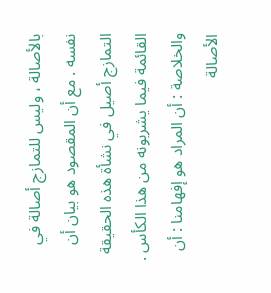بالأصالة ، وليس للتمازج أصالة في نفسه . مع أن المقصود هو بيان أن التمازج أصيل في نشأة هذه الحقيقة القائمة فيما يشربونه من هذا الكأس .
والخلاصة : أن المراد هو إفهامنا : أن الأصالة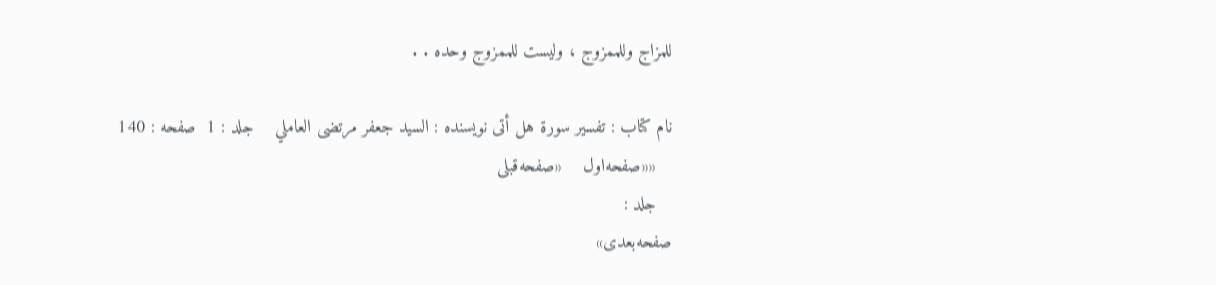للمزاج وللممزوج ، وليست للممزوج وحده . .

نام کتاب : تفسير سورة هل أتى نویسنده : السيد جعفر مرتضى العاملي    جلد : 1  صفحه : 140
   ««صفحه‌اول    «صفحه‌قبلی
   جلد :
صفحه‌بعدی»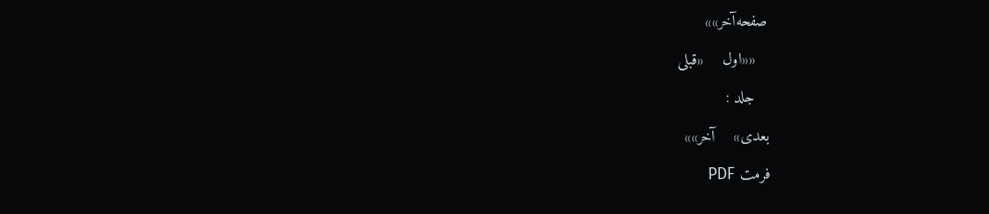صفحه‌آخر»»
   ««اول    «قبلی
   جلد :
بعدی»    آخر»»
فرمت PDF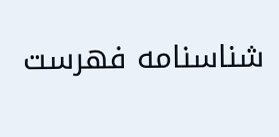شناسنامه فهرست